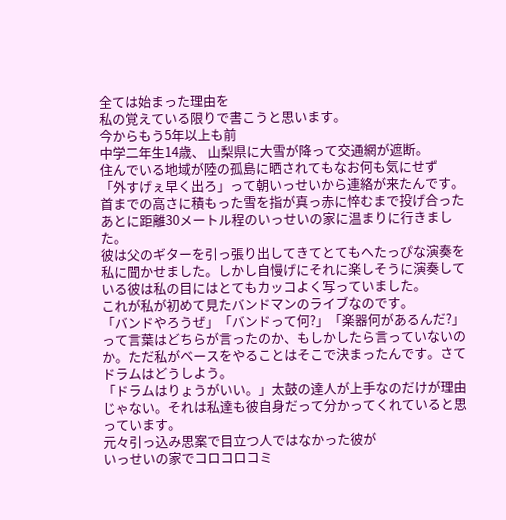全ては始まった理由を
私の覚えている限りで書こうと思います。
今からもう5年以上も前
中学二年生14歳、 山梨県に大雪が降って交通網が遮断。
住んでいる地域が陸の孤島に晒されてもなお何も気にせず
「外すげぇ早く出ろ」って朝いっせいから連絡が来たんです。
首までの高さに積もった雪を指が真っ赤に悴むまで投げ合ったあとに距離30メートル程のいっせいの家に温まりに行きました。
彼は父のギターを引っ張り出してきてとてもへたっぴな演奏を私に聞かせました。しかし自慢げにそれに楽しそうに演奏している彼は私の目にはとてもカッコよく写っていました。
これが私が初めて見たバンドマンのライブなのです。
「バンドやろうぜ」「バンドって何?」「楽器何があるんだ?」って言葉はどちらが言ったのか、もしかしたら言っていないのか。ただ私がベースをやることはそこで決まったんです。さてドラムはどうしよう。
「ドラムはりょうがいい。」太鼓の達人が上手なのだけが理由じゃない。それは私達も彼自身だって分かってくれていると思っています。
元々引っ込み思案で目立つ人ではなかった彼が
いっせいの家でコロコロコミ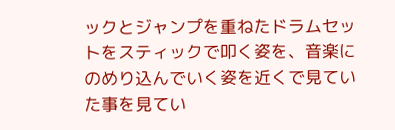ックとジャンプを重ねたドラムセットをスティックで叩く姿を、音楽にのめり込んでいく姿を近くで見ていた事を見てい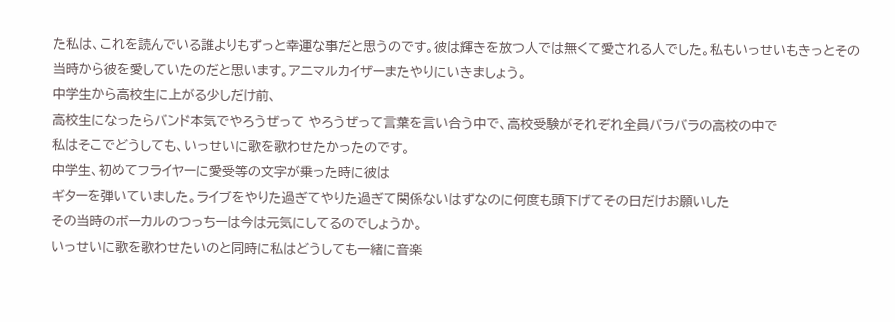た私は、これを読んでいる誰よりもずっと幸運な事だと思うのです。彼は輝きを放つ人では無くて愛される人でした。私もいっせいもきっとその当時から彼を愛していたのだと思います。アニマルカイザーまたやりにいきましょう。
中学生から高校生に上がる少しだけ前、
高校生になったらバンド本気でやろうぜって やろうぜって言葉を言い合う中で、高校受験がそれぞれ全員バラバラの高校の中で
私はそこでどうしても、いっせいに歌を歌わせたかったのです。
中学生、初めてフライヤーに愛受等の文字が乗った時に彼は
ギターを弾いていました。ライブをやりた過ぎてやりた過ぎて関係ないはずなのに何度も頭下げてその日だけお願いした
その当時のボーカルのつっちーは今は元気にしてるのでしょうか。
いっせいに歌を歌わせたいのと同時に私はどうしても一緒に音楽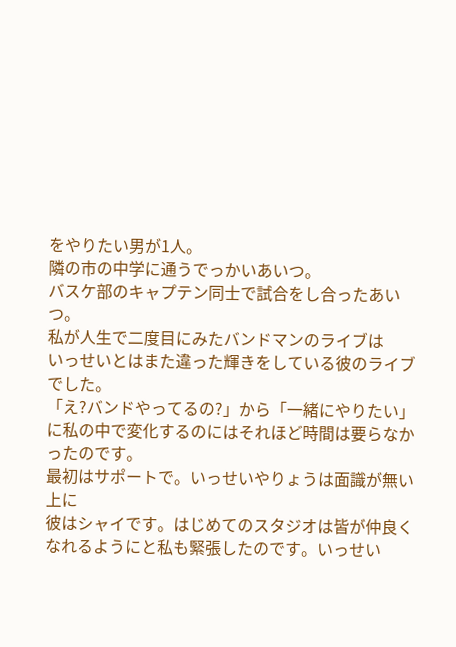をやりたい男が1人。
隣の市の中学に通うでっかいあいつ。
バスケ部のキャプテン同士で試合をし合ったあいつ。
私が人生で二度目にみたバンドマンのライブは
いっせいとはまた違った輝きをしている彼のライブでした。
「え?バンドやってるの?」から「一緒にやりたい」に私の中で変化するのにはそれほど時間は要らなかったのです。
最初はサポートで。いっせいやりょうは面識が無い上に
彼はシャイです。はじめてのスタジオは皆が仲良くなれるようにと私も緊張したのです。いっせい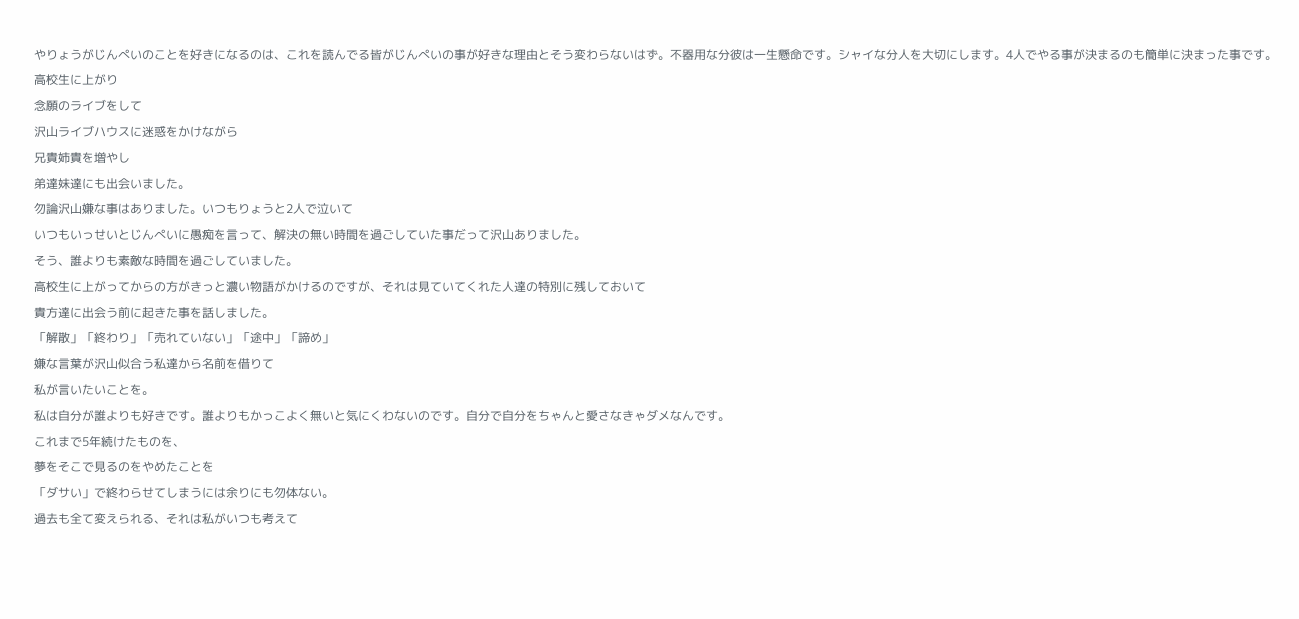やりょうがじんぺいのことを好きになるのは、これを読んでる皆がじんぺいの事が好きな理由とそう変わらないはず。不器用な分彼は一生懸命です。シャイな分人を大切にします。4人でやる事が決まるのも簡単に決まった事です。
高校生に上がり
念願のライブをして
沢山ライブハウスに迷惑をかけながら
兄貴姉貴を増やし
弟達妹達にも出会いました。
勿論沢山嫌な事はありました。いつもりょうと2人で泣いて
いつもいっせいとじんぺいに愚痴を言って、解決の無い時間を過ごしていた事だって沢山ありました。
そう、誰よりも素敵な時間を過ごしていました。
高校生に上がってからの方がきっと濃い物語がかけるのですが、それは見ていてくれた人達の特別に残しておいて
貴方達に出会う前に起きた事を話しました。
「解散」「終わり」「売れていない」「途中」「諦め」
嫌な言葉が沢山似合う私達から名前を借りて
私が言いたいことを。
私は自分が誰よりも好きです。誰よりもかっこよく無いと気にくわないのです。自分で自分をちゃんと愛さなきゃダメなんです。
これまで5年続けたものを、
夢をそこで見るのをやめたことを
「ダサい」で終わらせてしまうには余りにも勿体ない。
過去も全て変えられる、それは私がいつも考えて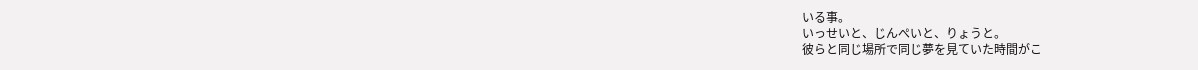いる事。
いっせいと、じんぺいと、りょうと。
彼らと同じ場所で同じ夢を見ていた時間がこ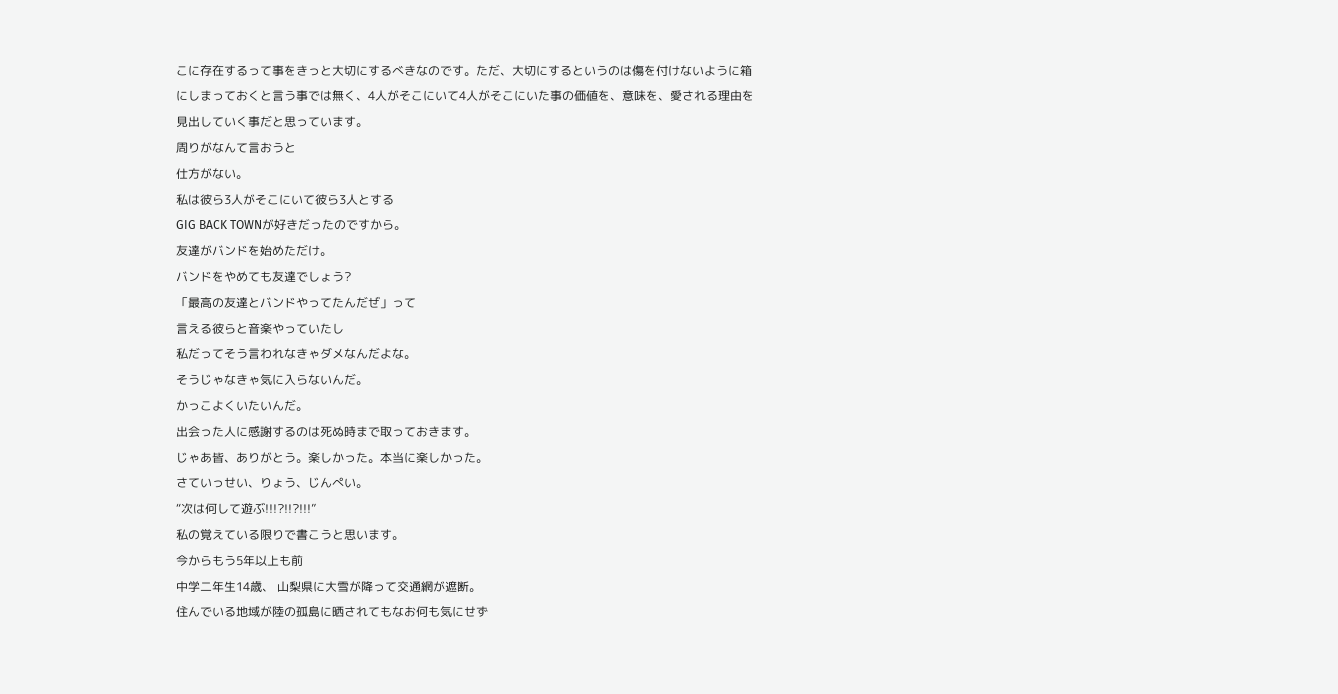こに存在するって事をきっと大切にするべきなのです。ただ、大切にするというのは傷を付けないように箱にしまっておくと言う事では無く、4人がそこにいて4人がそこにいた事の価値を、意味を、愛される理由を見出していく事だと思っています。
周りがなんて言おうと
仕方がない。
私は彼ら3人がそこにいて彼ら3人とする
GIG BACK TOWNが好きだったのですから。
友達がバンドを始めただけ。
バンドをやめても友達でしょう?
「最高の友達とバンドやってたんだぜ」って
言える彼らと音楽やっていたし
私だってそう言われなきゃダメなんだよな。
そうじゃなきゃ気に入らないんだ。
かっこよくいたいんだ。
出会った人に感謝するのは死ぬ時まで取っておきます。
じゃあ皆、ありがとう。楽しかった。本当に楽しかった。
さていっせい、りょう、じんぺい。
“次は何して遊ぶ!!!?!!?!!!”
私の覚えている限りで書こうと思います。
今からもう5年以上も前
中学二年生14歳、 山梨県に大雪が降って交通網が遮断。
住んでいる地域が陸の孤島に晒されてもなお何も気にせず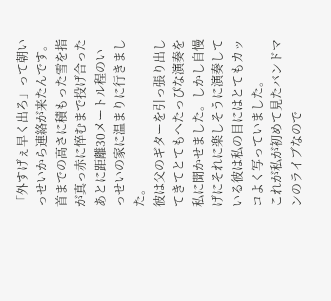「外すげぇ早く出ろ」って朝いっせいから連絡が来たんです。
首までの高さに積もった雪を指が真っ赤に悴むまで投げ合ったあとに距離30メートル程のいっせいの家に温まりに行きました。
彼は父のギターを引っ張り出してきてとてもへたっぴな演奏を私に聞かせました。しかし自慢げにそれに楽しそうに演奏している彼は私の目にはとてもカッコよく写っていました。
これが私が初めて見たバンドマンのライブなので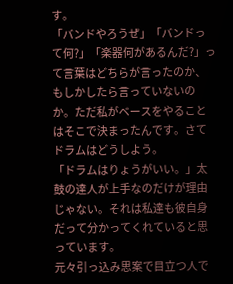す。
「バンドやろうぜ」「バンドって何?」「楽器何があるんだ?」って言葉はどちらが言ったのか、もしかしたら言っていないのか。ただ私がベースをやることはそこで決まったんです。さてドラムはどうしよう。
「ドラムはりょうがいい。」太鼓の達人が上手なのだけが理由じゃない。それは私達も彼自身だって分かってくれていると思っています。
元々引っ込み思案で目立つ人で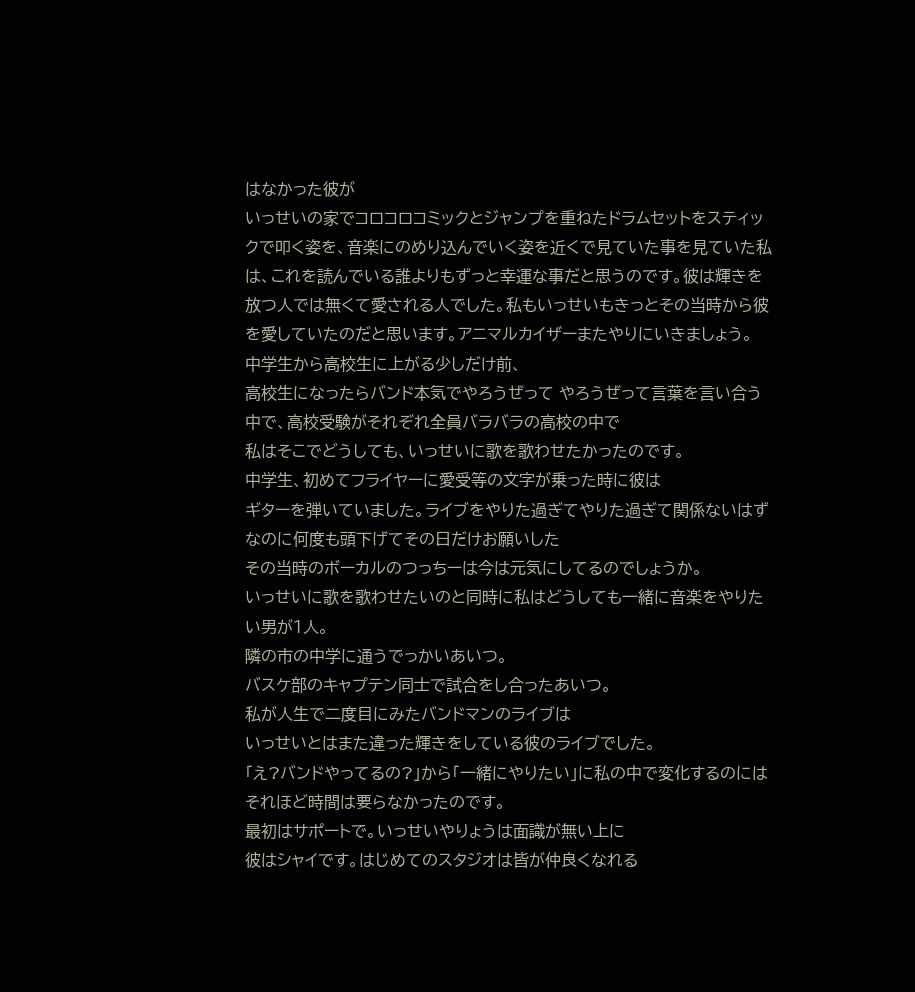はなかった彼が
いっせいの家でコロコロコミックとジャンプを重ねたドラムセットをスティックで叩く姿を、音楽にのめり込んでいく姿を近くで見ていた事を見ていた私は、これを読んでいる誰よりもずっと幸運な事だと思うのです。彼は輝きを放つ人では無くて愛される人でした。私もいっせいもきっとその当時から彼を愛していたのだと思います。アニマルカイザーまたやりにいきましょう。
中学生から高校生に上がる少しだけ前、
高校生になったらバンド本気でやろうぜって やろうぜって言葉を言い合う中で、高校受験がそれぞれ全員バラバラの高校の中で
私はそこでどうしても、いっせいに歌を歌わせたかったのです。
中学生、初めてフライヤーに愛受等の文字が乗った時に彼は
ギターを弾いていました。ライブをやりた過ぎてやりた過ぎて関係ないはずなのに何度も頭下げてその日だけお願いした
その当時のボーカルのつっちーは今は元気にしてるのでしょうか。
いっせいに歌を歌わせたいのと同時に私はどうしても一緒に音楽をやりたい男が1人。
隣の市の中学に通うでっかいあいつ。
バスケ部のキャプテン同士で試合をし合ったあいつ。
私が人生で二度目にみたバンドマンのライブは
いっせいとはまた違った輝きをしている彼のライブでした。
「え?バンドやってるの?」から「一緒にやりたい」に私の中で変化するのにはそれほど時間は要らなかったのです。
最初はサポートで。いっせいやりょうは面識が無い上に
彼はシャイです。はじめてのスタジオは皆が仲良くなれる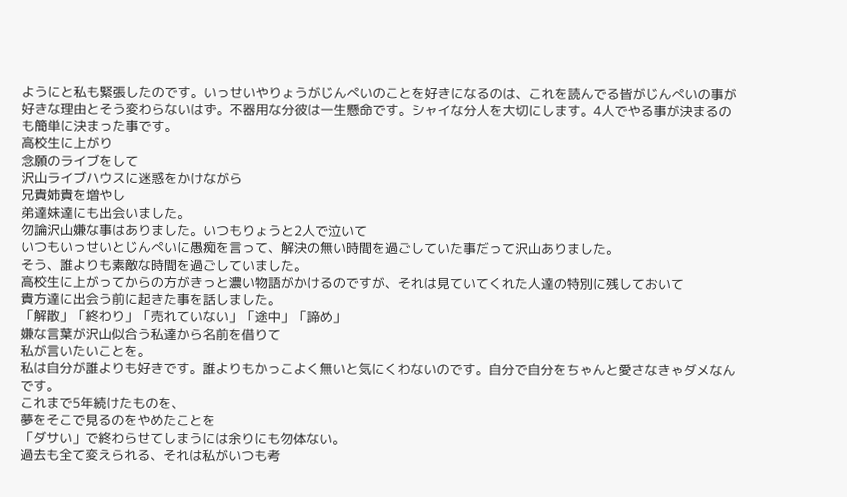ようにと私も緊張したのです。いっせいやりょうがじんぺいのことを好きになるのは、これを読んでる皆がじんぺいの事が好きな理由とそう変わらないはず。不器用な分彼は一生懸命です。シャイな分人を大切にします。4人でやる事が決まるのも簡単に決まった事です。
高校生に上がり
念願のライブをして
沢山ライブハウスに迷惑をかけながら
兄貴姉貴を増やし
弟達妹達にも出会いました。
勿論沢山嫌な事はありました。いつもりょうと2人で泣いて
いつもいっせいとじんぺいに愚痴を言って、解決の無い時間を過ごしていた事だって沢山ありました。
そう、誰よりも素敵な時間を過ごしていました。
高校生に上がってからの方がきっと濃い物語がかけるのですが、それは見ていてくれた人達の特別に残しておいて
貴方達に出会う前に起きた事を話しました。
「解散」「終わり」「売れていない」「途中」「諦め」
嫌な言葉が沢山似合う私達から名前を借りて
私が言いたいことを。
私は自分が誰よりも好きです。誰よりもかっこよく無いと気にくわないのです。自分で自分をちゃんと愛さなきゃダメなんです。
これまで5年続けたものを、
夢をそこで見るのをやめたことを
「ダサい」で終わらせてしまうには余りにも勿体ない。
過去も全て変えられる、それは私がいつも考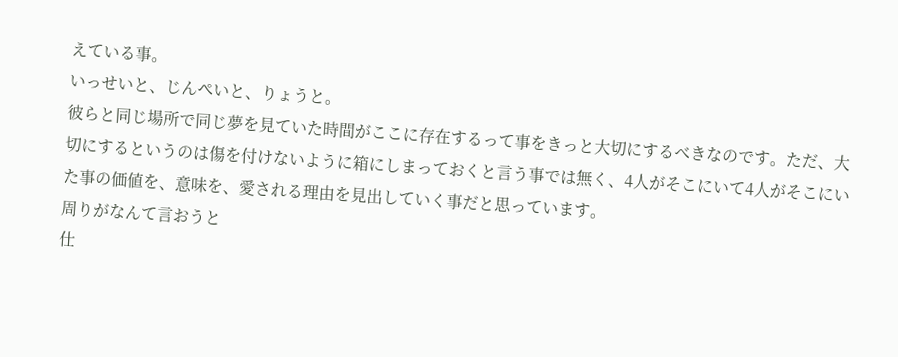えている事。
いっせいと、じんぺいと、りょうと。
彼らと同じ場所で同じ夢を見ていた時間がここに存在するって事をきっと大切にするべきなのです。ただ、大切にするというのは傷を付けないように箱にしまっておくと言う事では無く、4人がそこにいて4人がそこにいた事の価値を、意味を、愛される理由を見出していく事だと思っています。
周りがなんて言おうと
仕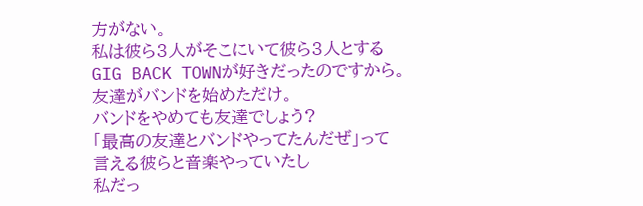方がない。
私は彼ら3人がそこにいて彼ら3人とする
GIG BACK TOWNが好きだったのですから。
友達がバンドを始めただけ。
バンドをやめても友達でしょう?
「最高の友達とバンドやってたんだぜ」って
言える彼らと音楽やっていたし
私だっ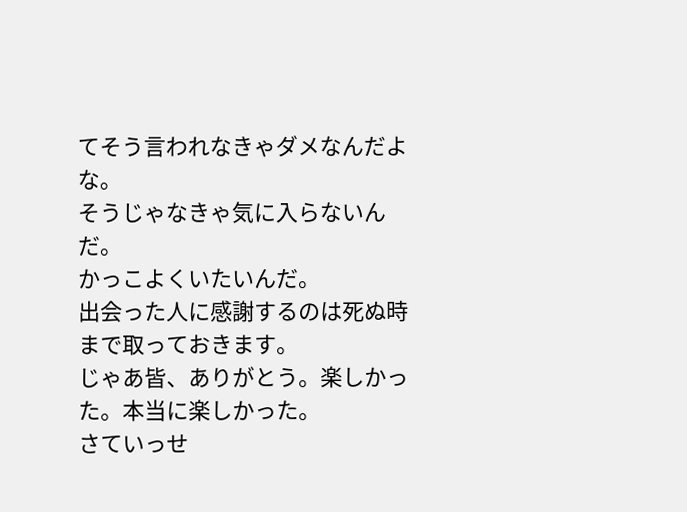てそう言われなきゃダメなんだよな。
そうじゃなきゃ気に入らないんだ。
かっこよくいたいんだ。
出会った人に感謝するのは死ぬ時まで取っておきます。
じゃあ皆、ありがとう。楽しかった。本当に楽しかった。
さていっせ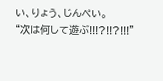い、りょう、じんぺい。
“次は何して遊ぶ!!!?!!?!!!”